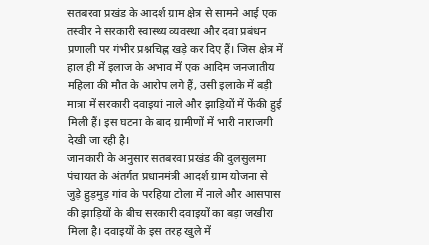सतबरवा प्रखंड के आदर्श ग्राम क्षेत्र से सामने आई एक तस्वीर ने सरकारी स्वास्थ्य व्यवस्था और दवा प्रबंधन प्रणाली पर गंभीर प्रश्नचिह्न खड़े कर दिए हैं। जिस क्षेत्र में हाल ही में इलाज के अभाव में एक आदिम जनजातीय महिला की मौत के आरोप लगे हैं, उसी इलाके में बड़ी मात्रा में सरकारी दवाइयां नाले और झाड़ियों में फेंकी हुई मिली हैं। इस घटना के बाद ग्रामीणों में भारी नाराजगी देखी जा रही है।
जानकारी के अनुसार सतबरवा प्रखंड की दुलसुलमा पंचायत के अंतर्गत प्रधानमंत्री आदर्श ग्राम योजना से जुड़े हुड़मुड़ गांव के परहिया टोला में नाले और आसपास की झाड़ियों के बीच सरकारी दवाइयों का बड़ा जखीरा मिला है। दवाइयों के इस तरह खुले में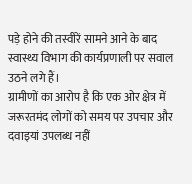पड़े होने की तस्वीरें सामने आने के बाद स्वास्थ्य विभाग की कार्यप्रणाली पर सवाल उठने लगे हैं।
ग्रामीणों का आरोप है कि एक ओर क्षेत्र में जरूरतमंद लोगों को समय पर उपचार और दवाइयां उपलब्ध नहीं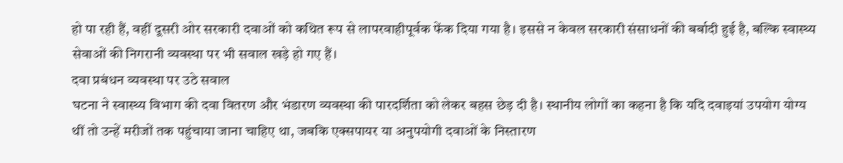हो पा रही हैं, वहीं दूसरी ओर सरकारी दवाओं को कथित रूप से लापरवाहीपूर्वक फेंक दिया गया है। इससे न केवल सरकारी संसाधनों की बर्बादी हुई है, बल्कि स्वास्थ्य सेवाओं की निगरानी व्यवस्था पर भी सवाल खड़े हो गए हैं।
दवा प्रबंधन व्यवस्था पर उठे सवाल
घटना ने स्वास्थ्य विभाग की दवा वितरण और भंडारण व्यवस्था की पारदर्शिता को लेकर बहस छेड़ दी है। स्थानीय लोगों का कहना है कि यदि दवाइयां उपयोग योग्य थीं तो उन्हें मरीजों तक पहुंचाया जाना चाहिए था, जबकि एक्सपायर या अनुपयोगी दवाओं के निस्तारण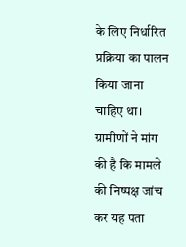के लिए निर्धारित प्रक्रिया का पालन किया जाना चाहिए था।
ग्रामीणों ने मांग की है कि मामले की निष्पक्ष जांच कर यह पता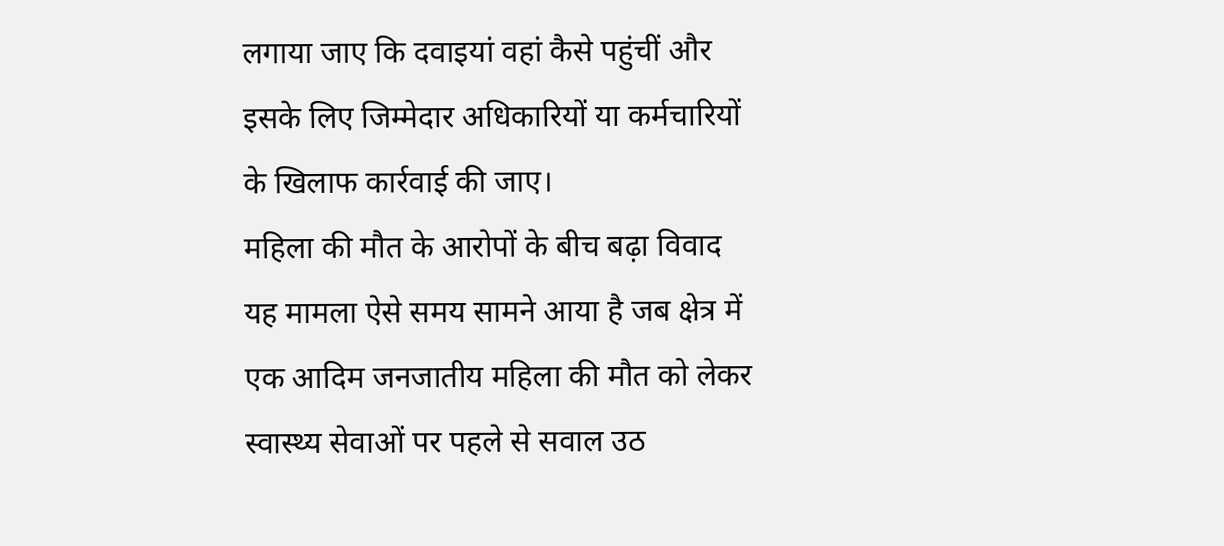लगाया जाए कि दवाइयां वहां कैसे पहुंचीं और इसके लिए जिम्मेदार अधिकारियों या कर्मचारियों के खिलाफ कार्रवाई की जाए।
महिला की मौत के आरोपों के बीच बढ़ा विवाद
यह मामला ऐसे समय सामने आया है जब क्षेत्र में एक आदिम जनजातीय महिला की मौत को लेकर स्वास्थ्य सेवाओं पर पहले से सवाल उठ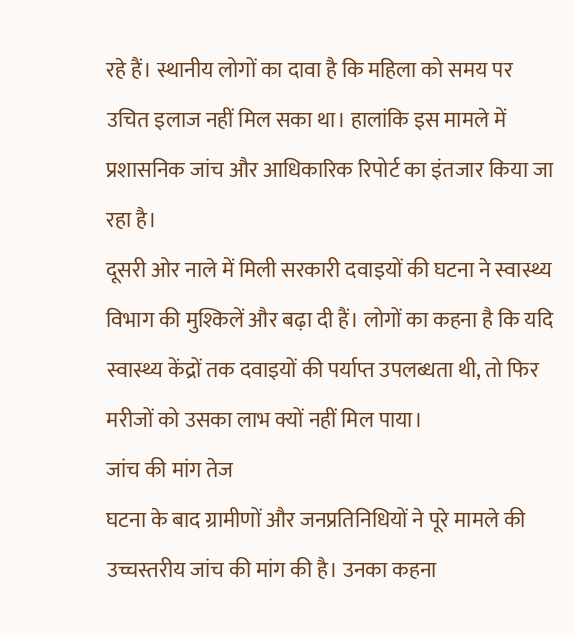रहे हैं। स्थानीय लोगों का दावा है कि महिला को समय पर उचित इलाज नहीं मिल सका था। हालांकि इस मामले में प्रशासनिक जांच और आधिकारिक रिपोर्ट का इंतजार किया जा रहा है।
दूसरी ओर नाले में मिली सरकारी दवाइयों की घटना ने स्वास्थ्य विभाग की मुश्किलें और बढ़ा दी हैं। लोगों का कहना है कि यदि स्वास्थ्य केंद्रों तक दवाइयों की पर्याप्त उपलब्धता थी, तो फिर मरीजों को उसका लाभ क्यों नहीं मिल पाया।
जांच की मांग तेज
घटना के बाद ग्रामीणों और जनप्रतिनिधियों ने पूरे मामले की उच्चस्तरीय जांच की मांग की है। उनका कहना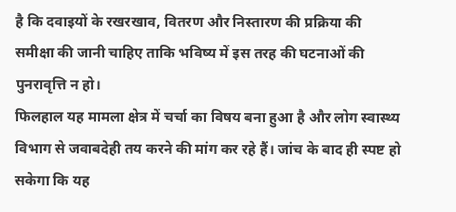है कि दवाइयों के रखरखाव, वितरण और निस्तारण की प्रक्रिया की समीक्षा की जानी चाहिए ताकि भविष्य में इस तरह की घटनाओं की पुनरावृत्ति न हो।
फिलहाल यह मामला क्षेत्र में चर्चा का विषय बना हुआ है और लोग स्वास्थ्य विभाग से जवाबदेही तय करने की मांग कर रहे हैं। जांच के बाद ही स्पष्ट हो सकेगा कि यह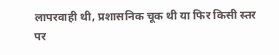लापरवाही थी, प्रशासनिक चूक थी या फिर किसी स्तर पर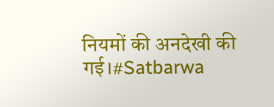नियमों की अनदेखी की गई।#Satbarwa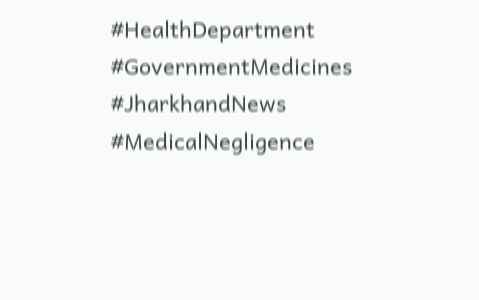#HealthDepartment #GovernmentMedicines #JharkhandNews #MedicalNegligence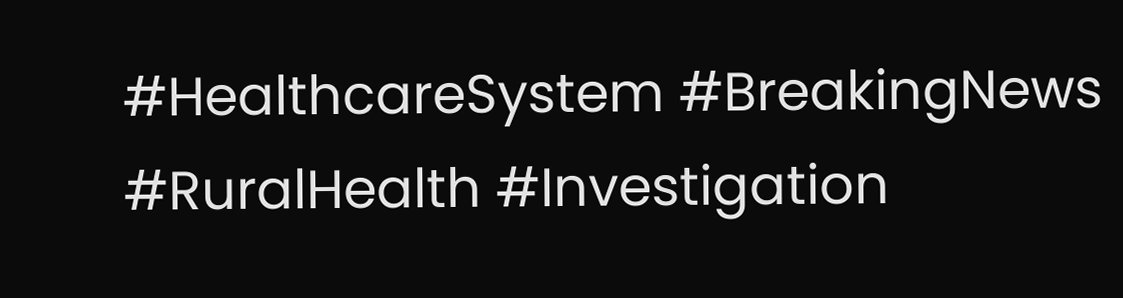#HealthcareSystem #BreakingNews #RuralHealth #Investigation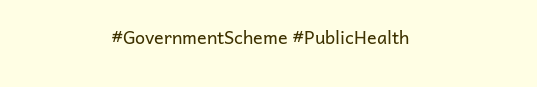#GovernmentScheme #PublicHealth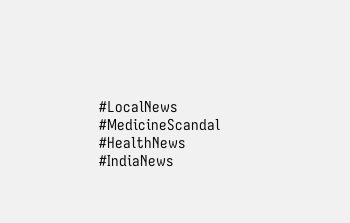#LocalNews #MedicineScandal #HealthNews #IndiaNews